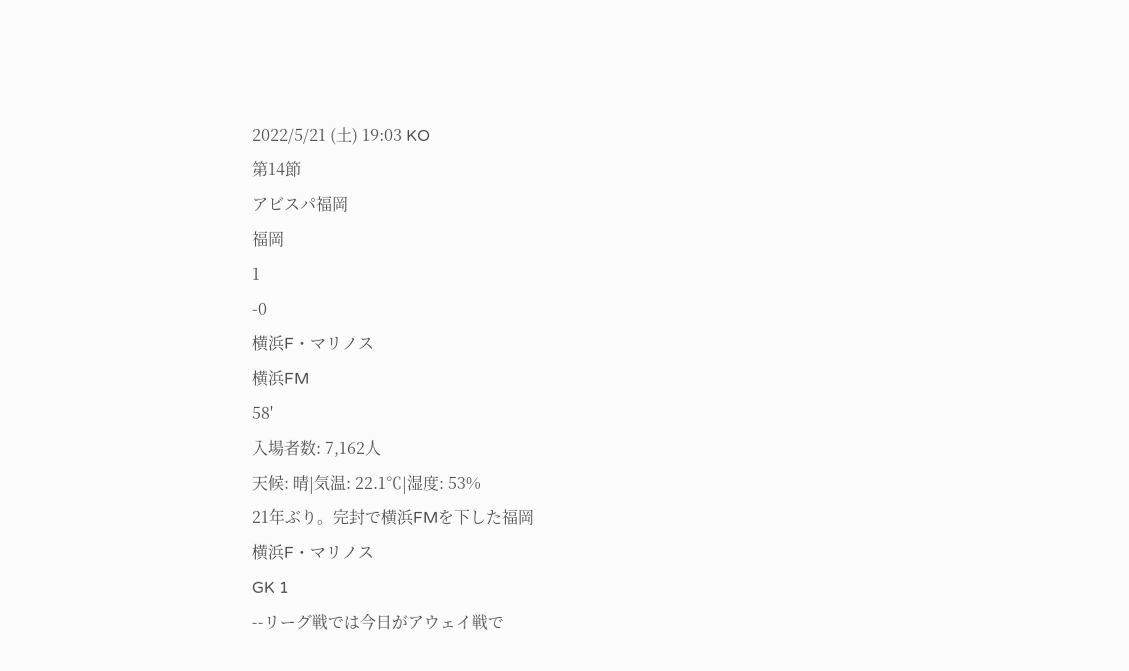2022/5/21 (土) 19:03 KO
第14節
アビスパ福岡
福岡
1
-0
横浜F・マリノス
横浜FM
58'
入場者数: 7,162人
天候: 晴|気温: 22.1℃|湿度: 53%
21年ぶり。完封で横浜FMを下した福岡
横浜F・マリノス
GK 1
--リーグ戦では今日がアウェイ戦で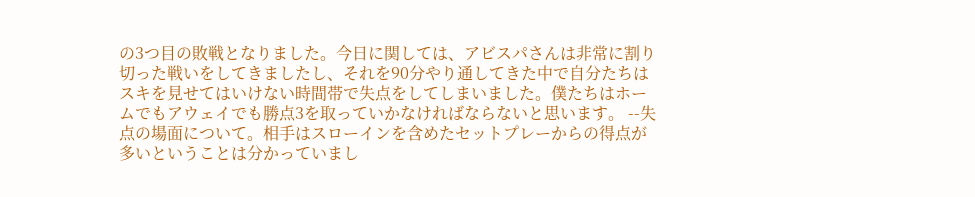の3つ目の敗戦となりました。今日に関しては、アビスパさんは非常に割り切った戦いをしてきましたし、それを90分やり通してきた中で自分たちはスキを見せてはいけない時間帯で失点をしてしまいました。僕たちはホームでもアウェイでも勝点3を取っていかなければならないと思います。 --失点の場面について。相手はスローインを含めたセットプレーからの得点が多いということは分かっていまし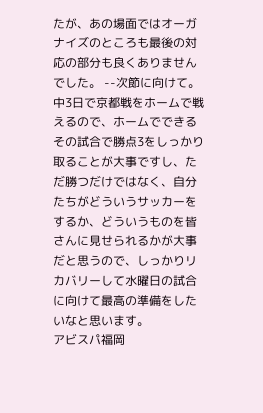たが、あの場面ではオーガナイズのところも最後の対応の部分も良くありませんでした。 --次節に向けて。中3日で京都戦をホームで戦えるので、ホームでできるその試合で勝点3をしっかり取ることが大事ですし、ただ勝つだけではなく、自分たちがどういうサッカーをするか、どういうものを皆さんに見せられるかが大事だと思うので、しっかりリカバリーして水曜日の試合に向けて最高の準備をしたいなと思います。
アビスパ福岡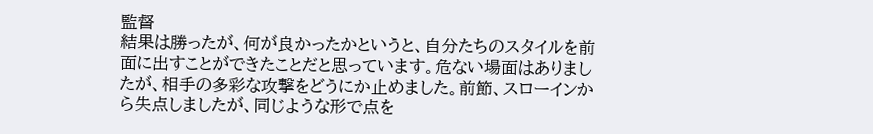監督
結果は勝ったが、何が良かったかというと、自分たちのスタイルを前面に出すことができたことだと思っています。危ない場面はありましたが、相手の多彩な攻撃をどうにか止めました。前節、スローインから失点しましたが、同じような形で点を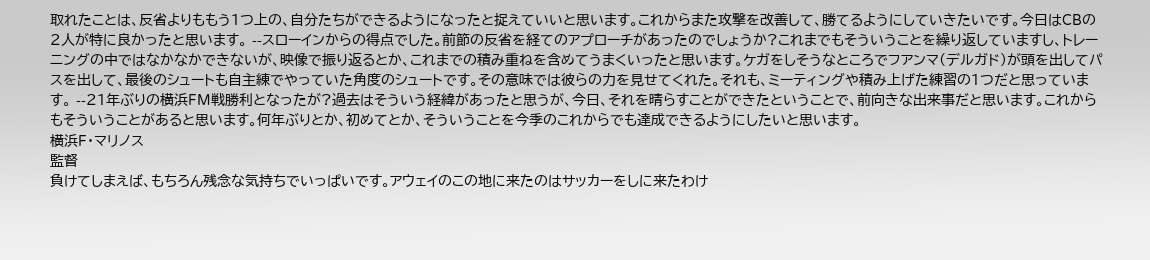取れたことは、反省よりももう1つ上の、自分たちができるようになったと捉えていいと思います。これからまた攻撃を改善して、勝てるようにしていきたいです。今日はCBの2人が特に良かったと思います。 --スローインからの得点でした。前節の反省を経てのアプローチがあったのでしょうか?これまでもそういうことを繰り返していますし、トレーニングの中ではなかなかできないが、映像で振り返るとか、これまでの積み重ねを含めてうまくいったと思います。ケガをしそうなところでフアンマ(デルガド)が頭を出してパスを出して、最後のシュートも自主練でやっていた角度のシュートです。その意味では彼らの力を見せてくれた。それも、ミーティングや積み上げた練習の1つだと思っています。 --21年ぶりの横浜FM戦勝利となったが?過去はそういう経緯があったと思うが、今日、それを晴らすことができたということで、前向きな出来事だと思います。これからもそういうことがあると思います。何年ぶりとか、初めてとか、そういうことを今季のこれからでも達成できるようにしたいと思います。
横浜F・マリノス
監督
負けてしまえば、もちろん残念な気持ちでいっぱいです。アウェイのこの地に来たのはサッカーをしに来たわけ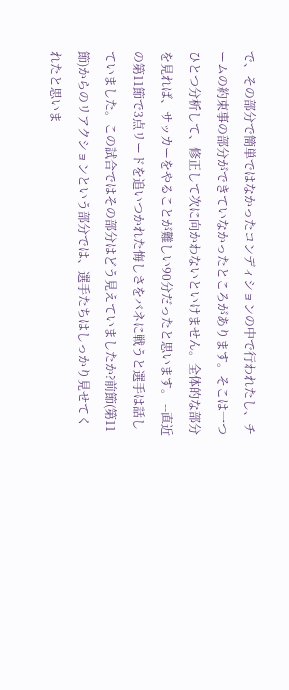で、その部分で簡単ではなかったコンディションの中で行われたし、チームの約束事の部分ができていなかったところがあります。そこは一つひとつ分析して、修正して次に向かわないといけません。全体的な部分を見れば、サッカーをやることが難しい90分だったと思います。 --直近の第11節で3点リードを追いつかれた悔しさをバネに戦うと選手は話していました。この試合ではその部分はどう見えていましたか?前節(第11節)からのリアクションという部分では、選手たちはしっかり見せてくれたと思いま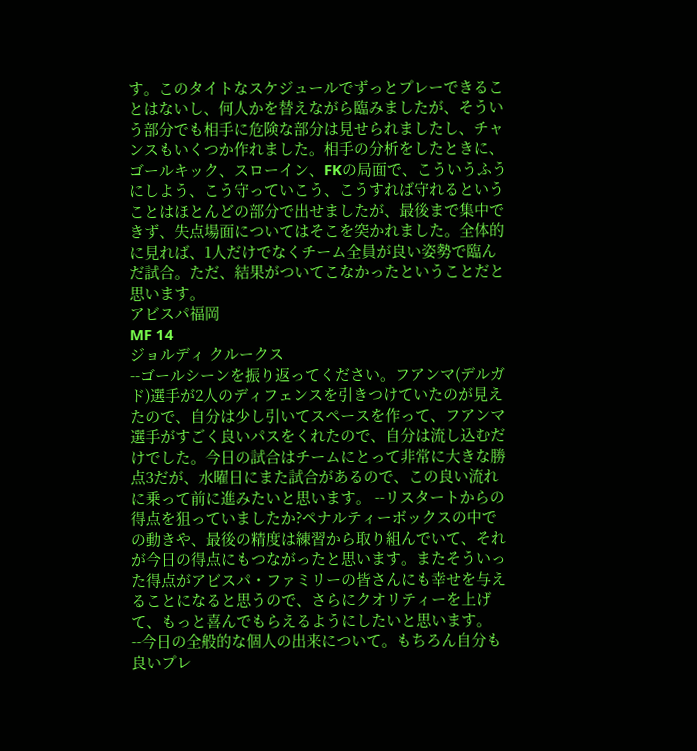す。このタイトなスケジュールでずっとプレーできることはないし、何人かを替えながら臨みましたが、そういう部分でも相手に危険な部分は見せられましたし、チャンスもいくつか作れました。相手の分析をしたときに、ゴールキック、スローイン、FKの局面で、こういうふうにしよう、こう守っていこう、こうすれば守れるということはほとんどの部分で出せましたが、最後まで集中できず、失点場面についてはそこを突かれました。全体的に見れば、1人だけでなくチーム全員が良い姿勢で臨んだ試合。ただ、結果がついてこなかったということだと思います。
アビスパ福岡
MF 14
ジョルディ クルークス
--ゴールシーンを振り返ってください。フアンマ(デルガド)選手が2人のディフェンスを引きつけていたのが見えたので、自分は少し引いてスペースを作って、フアンマ選手がすごく良いパスをくれたので、自分は流し込むだけでした。今日の試合はチームにとって非常に大きな勝点3だが、水曜日にまた試合があるので、この良い流れに乗って前に進みたいと思います。 --リスタートからの得点を狙っていましたか?ペナルティーボックスの中での動きや、最後の精度は練習から取り組んでいて、それが今日の得点にもつながったと思います。またそういった得点がアビスパ・ファミリーの皆さんにも幸せを与えることになると思うので、さらにクオリティーを上げて、もっと喜んでもらえるようにしたいと思います。 --今日の全般的な個人の出来について。もちろん自分も良いプレ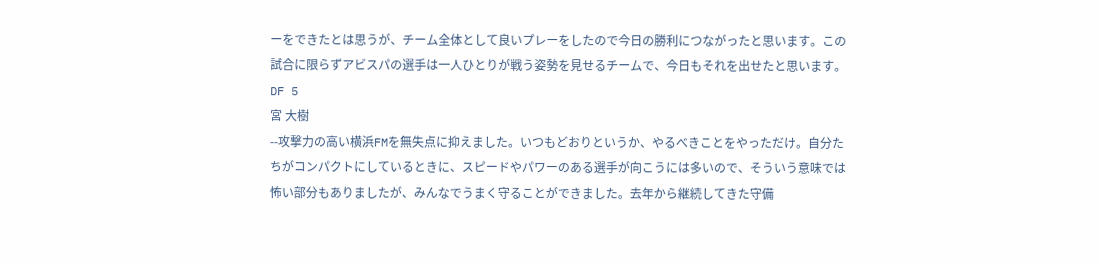ーをできたとは思うが、チーム全体として良いプレーをしたので今日の勝利につながったと思います。この試合に限らずアビスパの選手は一人ひとりが戦う姿勢を見せるチームで、今日もそれを出せたと思います。
DF 5
宮 大樹
--攻撃力の高い横浜FMを無失点に抑えました。いつもどおりというか、やるべきことをやっただけ。自分たちがコンパクトにしているときに、スピードやパワーのある選手が向こうには多いので、そういう意味では怖い部分もありましたが、みんなでうまく守ることができました。去年から継続してきた守備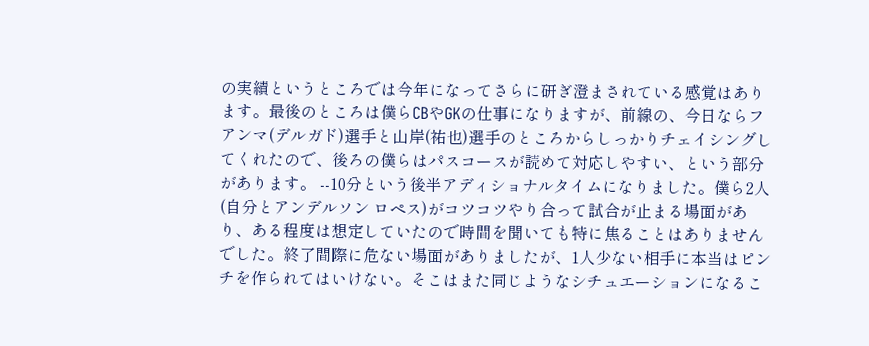の実績というところでは今年になってさらに研ぎ澄まされている感覚はあります。最後のところは僕らCBやGKの仕事になりますが、前線の、今日ならフアンマ(デルガド)選手と山岸(祐也)選手のところからしっかりチェイシングしてくれたので、後ろの僕らはパスコースが読めて対応しやすい、という部分があります。 --10分という後半アディショナルタイムになりました。僕ら2人(自分とアンデルソン ロペス)がコツコツやり合って試合が止まる場面があり、ある程度は想定していたので時間を聞いても特に焦ることはありませんでした。終了間際に危ない場面がありましたが、1人少ない相手に本当はピンチを作られてはいけない。そこはまた同じようなシチュエーションになるこ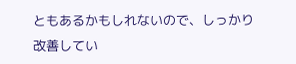ともあるかもしれないので、しっかり改善してい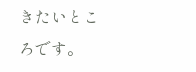きたいところです。